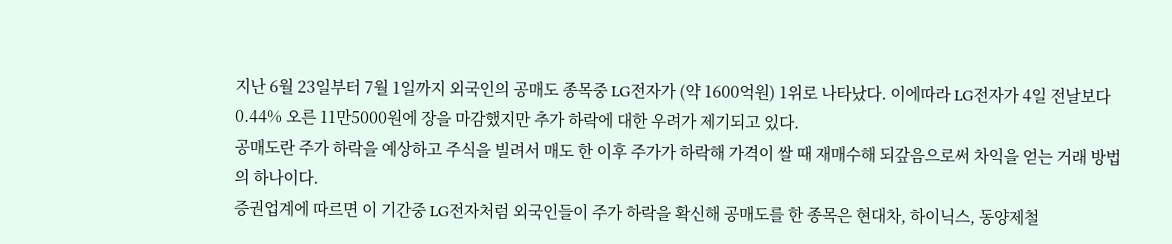지난 6월 23일부터 7월 1일까지 외국인의 공매도 종목중 LG전자가 (약 1600억원) 1위로 나타났다. 이에따라 LG전자가 4일 전날보다 0.44% 오른 11만5000원에 장을 마감했지만 추가 하락에 대한 우려가 제기되고 있다.
공매도란 주가 하락을 예상하고 주식을 빌려서 매도 한 이후 주가가 하락해 가격이 쌀 때 재매수해 되갚음으로써 차익을 얻는 거래 방법의 하나이다.
증권업계에 따르면 이 기간중 LG전자처럼 외국인들이 주가 하락을 확신해 공매도를 한 종목은 현대차, 하이닉스, 동양제철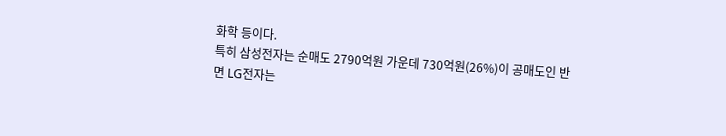화학 등이다.
특히 삼성전자는 순매도 2790억원 가운데 730억원(26%)이 공매도인 반면 LG전자는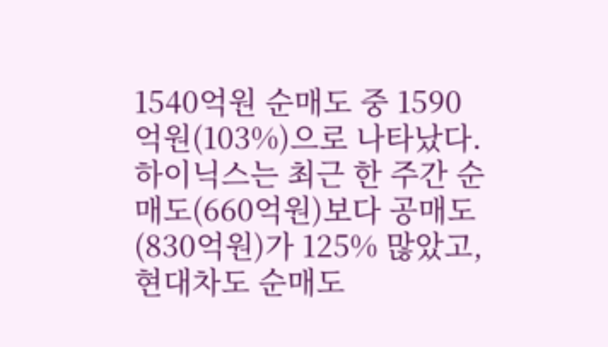1540억원 순매도 중 1590억원(103%)으로 나타났다.
하이닉스는 최근 한 주간 순매도(660억원)보다 공매도(830억원)가 125% 많았고, 현대차도 순매도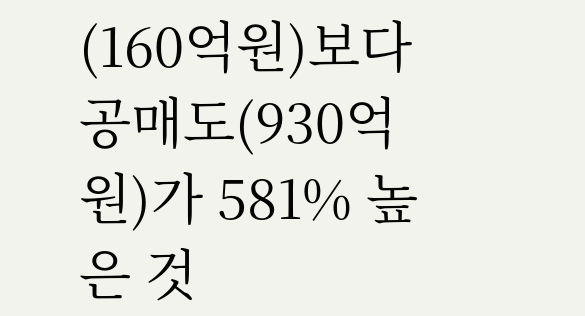(160억원)보다 공매도(930억원)가 581% 높은 것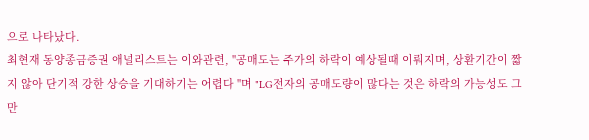으로 나타났다.
최현재 동양종금증권 애널리스트는 이와관련, "공매도는 주가의 하락이 예상될때 이뤄지며, 상환기간이 짧지 않아 단기적 강한 상승을 기대하기는 어렵다 "며 "LG전자의 공매도량이 많다는 것은 하락의 가능성도 그 만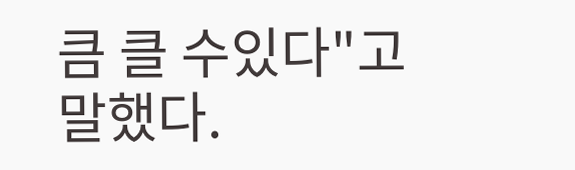큼 클 수있다"고 말했다.